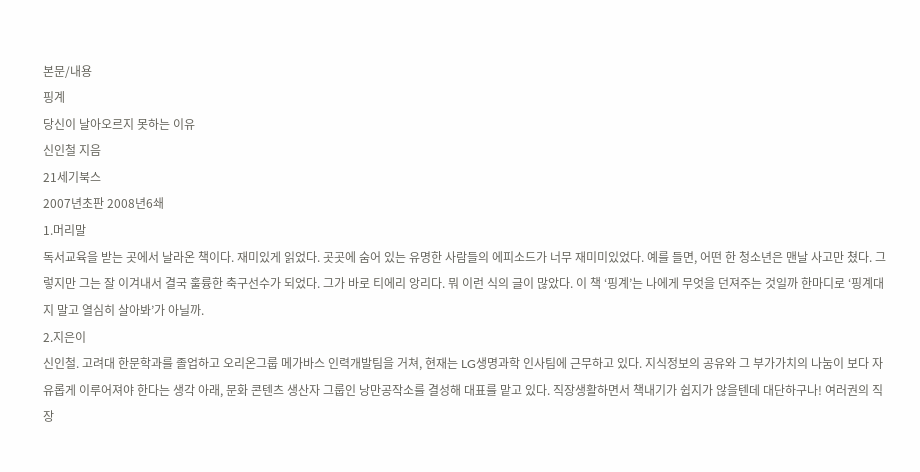본문/내용
핑계
당신이 날아오르지 못하는 이유
신인철 지음
21세기북스
2007년초판 2008년6쇄
1.머리말
독서교육을 받는 곳에서 날라온 책이다. 재미있게 읽었다. 곳곳에 숨어 있는 유명한 사람들의 에피소드가 너무 재미미있었다. 예를 들면, 어떤 한 청소년은 맨날 사고만 쳤다. 그렇지만 그는 잘 이겨내서 결국 훌륭한 축구선수가 되었다. 그가 바로 티에리 앙리다. 뭐 이런 식의 글이 많았다. 이 책 ‘핑계’는 나에게 무엇을 던져주는 것일까 한마디로 ‘핑계대지 말고 열심히 살아봐’가 아닐까.
2.지은이
신인철. 고려대 한문학과를 졸업하고 오리온그룹 메가바스 인력개발팀을 거쳐, 현재는 LG생명과학 인사팀에 근무하고 있다. 지식정보의 공유와 그 부가가치의 나눔이 보다 자유롭게 이루어져야 한다는 생각 아래, 문화 콘텐츠 생산자 그룹인 낭만공작소를 결성해 대표를 맡고 있다. 직장생활하면서 책내기가 쉽지가 않을텐데 대단하구나! 여러권의 직장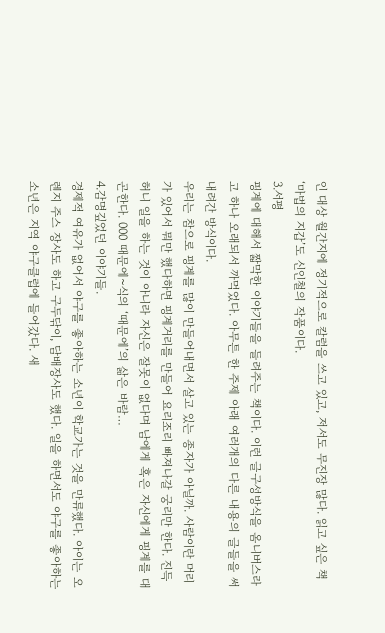인 대상 월간지에 정기적으로 칼럼을 쓰고 있고, 저서도 무진장 많다. 읽고 싶은 책 ‘마법의 지갑’도 신인철의 작품이다.
3.서평
핑계에 대해서 짧막한 이야기들을 들려주는 책이다. 이런 글구성방식을 옴니버스라고 하나 오래되서 까먹었다. 아무튼 한 주제 아래 여러개의 다른 내용의 글들을 써내려간 방식이다.
우리는 참으로 핑계를 많이 만들어내면서 살고 있는 종자가 아닐까. 사람이란 머리가 있어서 뭐만 했다하면 핑계거리를 만들어 요리조리 빠져나갈 궁리만 한다. 진득허니 일을 하는 것이 아니라 자신은 잘못이 없다며 남에게 혹은 자신에게 핑계를 대곤한다. 000 때문에~식의 ‘때문에’의 삶은 바람…
4.감명깊었던 이야기들.
경제적 여유가 없어서 야구를 좋아하는 소년이 학교가는 것을 만류했다. 아이는 오렌지 주스 장사도 하고 구두닦이, 담배장사도 했다. 일을 하면서도 야구를 좋아하는 소년은 지역 야구클럽에 들어갔다. 새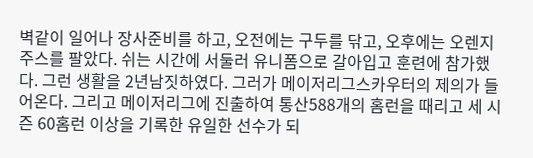벽같이 일어나 장사준비를 하고, 오전에는 구두를 닦고, 오후에는 오렌지 주스를 팔았다. 쉬는 시간에 서둘러 유니폼으로 갈아입고 훈련에 참가했다. 그런 생활을 2년남짓하였다. 그러가 메이저리그스카우터의 제의가 들어온다. 그리고 메이저리그에 진출하여 통산588개의 홈런을 때리고 세 시즌 60홈런 이상을 기록한 유일한 선수가 되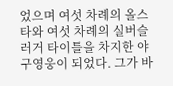었으며 여섯 차례의 올스타와 여섯 차례의 실버슬러거 타이틀을 차지한 야구영웅이 되었다. 그가 바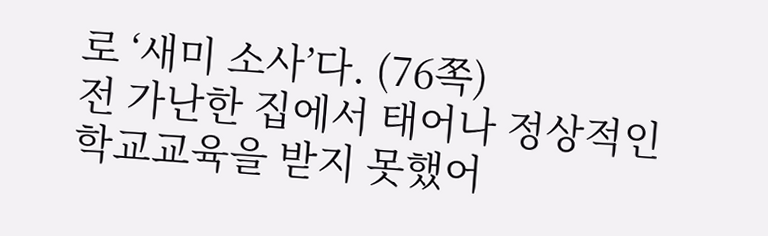로 ‘새미 소사’다. (76쪽)
전 가난한 집에서 태어나 정상적인 학교교육을 받지 못했어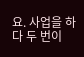요. 사업을 하다 두 번이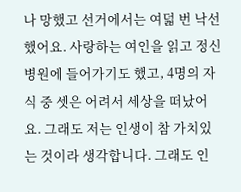나 망했고 선거에서는 여덟 번 낙선했어요. 사랑하는 여인을 읽고 정신병원에 들어가기도 했고, 4명의 자식 중 셋은 어려서 세상을 떠났어요. 그래도 저는 인생이 참 가치있는 것이라 생각합니다. 그래도 인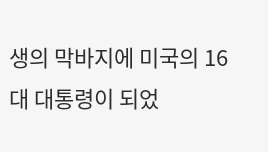생의 막바지에 미국의 16대 대통령이 되었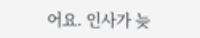어요. 인사가 늦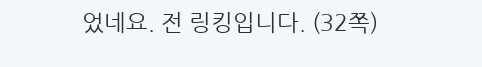었네요. 전 링킹입니다. (32쪽)